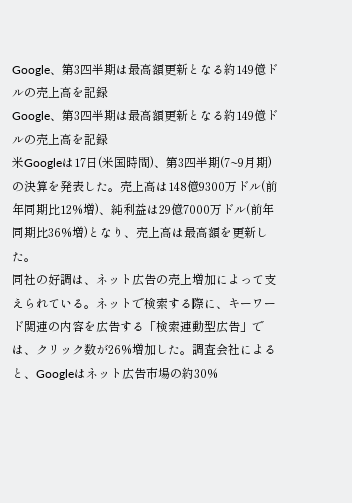Google、第3四半期は最高額更新となる約149億ドルの売上高を記録
Google、第3四半期は最高額更新となる約149億ドルの売上高を記録
米Googleは17日(米国時間)、第3四半期(7~9月期)の決算を発表した。売上高は148億9300万ドル(前年同期比12%増)、純利益は29億7000万ドル(前年同期比36%増)となり、売上高は最高額を更新した。
同社の好調は、ネット広告の売上増加によって支えられている。ネットで検索する際に、キーワード関連の内容を広告する「検索連動型広告」では、クリック数が26%増加した。調査会社によると、Googleはネット広告市場の約30%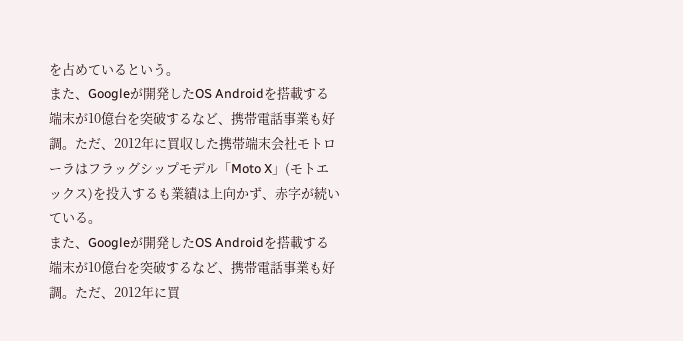を占めているという。
また、Googleが開発したOS Androidを搭載する端末が10億台を突破するなど、携帯電話事業も好調。ただ、2012年に買収した携帯端末会社モトローラはフラッグシップモデル「Moto X」(モトエックス)を投入するも業績は上向かず、赤字が続いている。
また、Googleが開発したOS Androidを搭載する端末が10億台を突破するなど、携帯電話事業も好調。ただ、2012年に買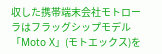収した携帯端末会社モトローラはフラッグシップモデル「Moto X」(モトエックス)を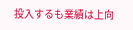投入するも業績は上向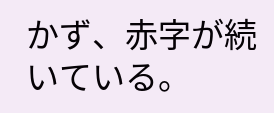かず、赤字が続いている。